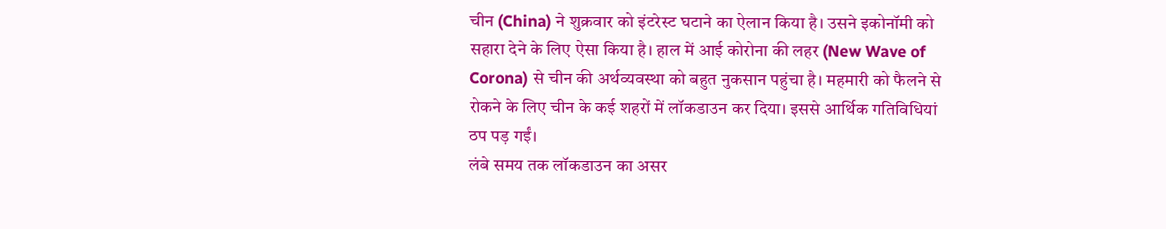चीन (China) ने शुक्रवार को इंटरेस्ट घटाने का ऐलान किया है। उसने इकोनॉमी को सहारा देने के लिए ऐसा किया है। हाल में आई कोरोना की लहर (New Wave of Corona) से चीन की अर्थव्यवस्था को बहुत नुकसान पहुंचा है। महमारी को फैलने से रोकने के लिए चीन के कई शहरों में लॉकडाउन कर दिया। इससे आर्थिक गतिविधियां ठप पड़ गईं।
लंबे समय तक लॉकडाउन का असर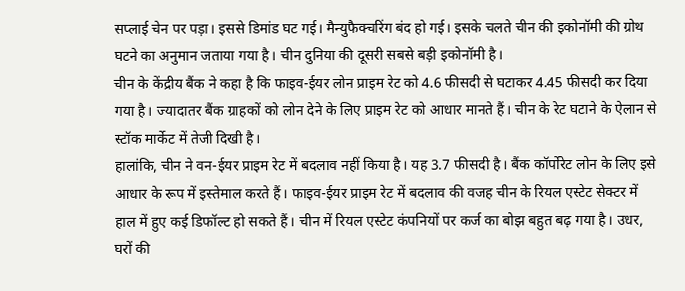सप्लाई चेन पर पड़ा। इससे डिमांड घट गई। मैन्युफैक्चरिंग बंद हो गई। इसके चलते चीन की इकोनॉमी की ग्रोथ घटने का अनुमान जताया गया है। चीन दुनिया की दूसरी सबसे बड़ी इकोनॉमी है।
चीन के केंद्रीय बैंक ने कहा है कि फाइव-ईयर लोन प्राइम रेट को 4.6 फीसदी से घटाकर 4.45 फीसदी कर दिया गया है। ज्यादातर बैंक ग्राहकों को लोन देने के लिए प्राइम रेट को आधार मानते हैं। चीन के रेट घटाने के ऐलान से स्टॉक मार्केट में तेजी दिखी है।
हालांकि, चीन ने वन-ईयर प्राइम रेट में बदलाव नहीं किया है। यह 3.7 फीसदी है। बैंक कॉर्पोरेट लोन के लिए इसे आधार के रूप में इस्तेमाल करते हैं। फाइव-ईयर प्राइम रेट में बदलाव की वजह चीन के रियल एस्टेट सेक्टर में हाल में हुए कई डिफॉल्ट हो सकते हैं। चीन में रियल एस्टेट कंपनियों पर कर्ज का बोझ बहुत बढ़ गया है। उधर, घरों की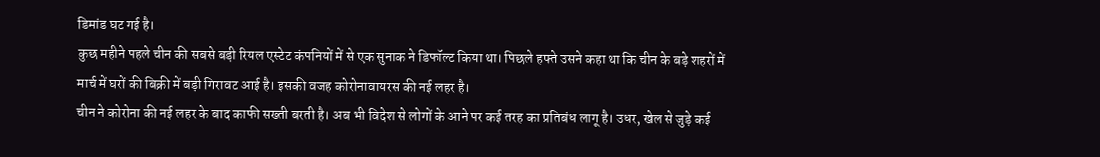डिमांड घट गई है।
कुछ महीने पहले चीन की सबसे बड़ी रियल एस्टेट कंपनियों में से एक सुनाक ने डिफॉल्ट किया था। पिछले हफ्ते उसने कहा था कि चीन के बड़े शहरों में मार्च में घरों की बिक्री में बड़ी गिरावट आई है। इसकी वजह कोरोनावायरस की नई लहर है।
चीन ने कोरोना की नई लहर के बाद काफी सख्ती बरती है। अब भी विदेश से लोगों के आने पर कई तरह का प्रतिबंध लागू है। उधर, खेल से जुड़े कई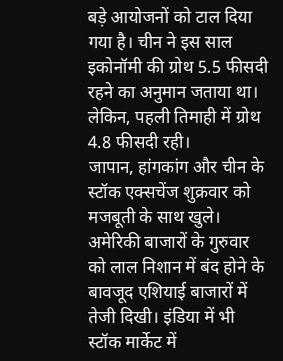बड़े आयोजनों को टाल दिया गया है। चीन ने इस साल इकोनॉमी की ग्रोथ 5.5 फीसदी रहने का अनुमान जताया था। लेकिन, पहली तिमाही में ग्रोथ 4.8 फीसदी रही।
जापान, हांगकांग और चीन के स्टॉक एक्सचेंज शुक्रवार को मजबूती के साथ खुले। अमेरिकी बाजारों के गुरुवार को लाल निशान में बंद होने के बावजूद एशियाई बाजारों में तेजी दिखी। इंडिया में भी स्टॉक मार्केट में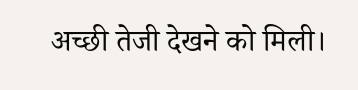अच्छी तेजी देखने को मिली।